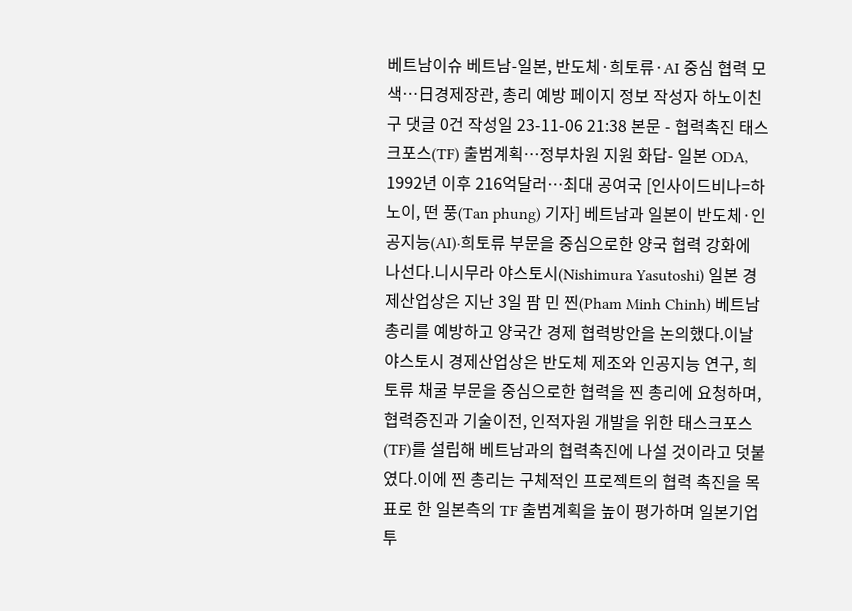베트남이슈 베트남-일본, 반도체·희토류·AI 중심 협력 모색…日경제장관, 총리 예방 페이지 정보 작성자 하노이친구 댓글 0건 작성일 23-11-06 21:38 본문 - 협력촉진 태스크포스(TF) 출범계획…정부차원 지원 화답- 일본 ODA, 1992년 이후 216억달러…최대 공여국 [인사이드비나=하노이, 떤 풍(Tan phung) 기자] 베트남과 일본이 반도체·인공지능(AI)·희토류 부문을 중심으로한 양국 협력 강화에 나선다.니시무라 야스토시(Nishimura Yasutoshi) 일본 경제산업상은 지난 3일 팜 민 찐(Pham Minh Chinh) 베트남 총리를 예방하고 양국간 경제 협력방안을 논의했다.이날 야스토시 경제산업상은 반도체 제조와 인공지능 연구, 희토류 채굴 부문을 중심으로한 협력을 찐 총리에 요청하며, 협력증진과 기술이전, 인적자원 개발을 위한 태스크포스(TF)를 설립해 베트남과의 협력촉진에 나설 것이라고 덧붙였다.이에 찐 총리는 구체적인 프로젝트의 협력 촉진을 목표로 한 일본측의 TF 출범계획을 높이 평가하며 일본기업 투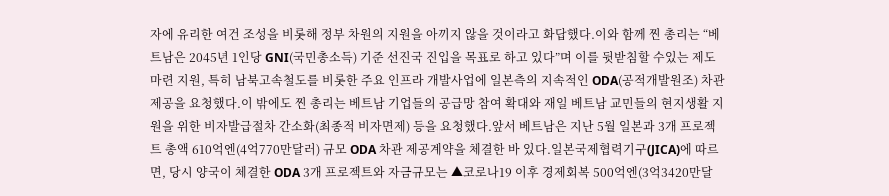자에 유리한 여건 조성을 비롯해 정부 차원의 지원을 아끼지 않을 것이라고 화답했다.이와 함께 찐 총리는 “베트남은 2045년 1인당 GNI(국민총소득) 기준 선진국 진입을 목표로 하고 있다”며 이를 뒷받침할 수있는 제도마련 지원, 특히 남북고속철도를 비롯한 주요 인프라 개발사업에 일본측의 지속적인 ODA(공적개발원조) 차관 제공을 요청했다.이 밖에도 찐 총리는 베트남 기업들의 공급망 참여 확대와 재일 베트남 교민들의 현지생활 지원을 위한 비자발급절차 간소화(최종적 비자면제) 등을 요청했다.앞서 베트남은 지난 5월 일본과 3개 프로젝트 총액 610억엔(4억770만달러) 규모 ODA 차관 제공계약을 체결한 바 있다.일본국제협력기구(JICA)에 따르면, 당시 양국이 체결한 ODA 3개 프로젝트와 자금규모는 ▲코로나19 이후 경제회복 500억엔(3억3420만달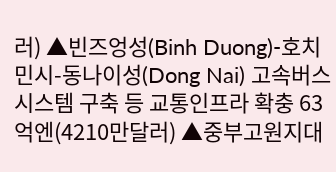러) ▲빈즈엉성(Binh Duong)-호치민시-동나이성(Dong Nai) 고속버스시스템 구축 등 교통인프라 확충 63억엔(4210만달러) ▲중부고원지대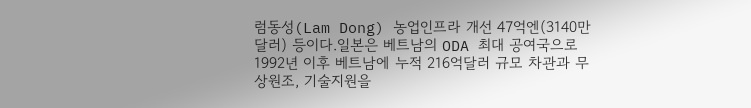럼동성(Lam Dong) 농업인프라 개선 47억엔(3140만달러) 등이다.일본은 베트남의 ODA 최대 공여국으로 1992년 이후 베트남에 누적 216억달러 규모 차관과 무상원조, 기술지원을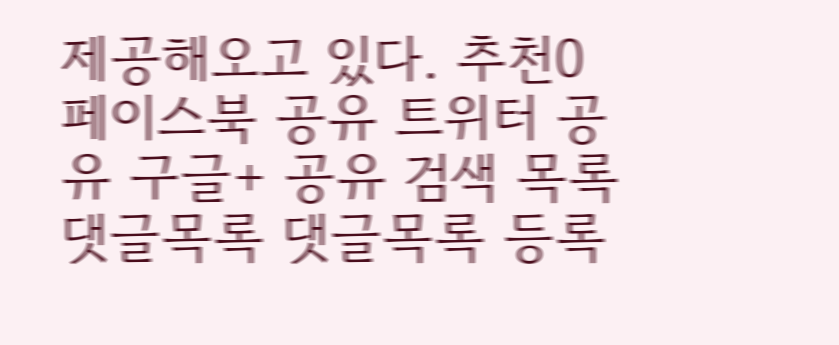제공해오고 있다. 추천0 페이스북 공유 트위터 공유 구글+ 공유 검색 목록 댓글목록 댓글목록 등록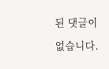된 댓글이 없습니다.